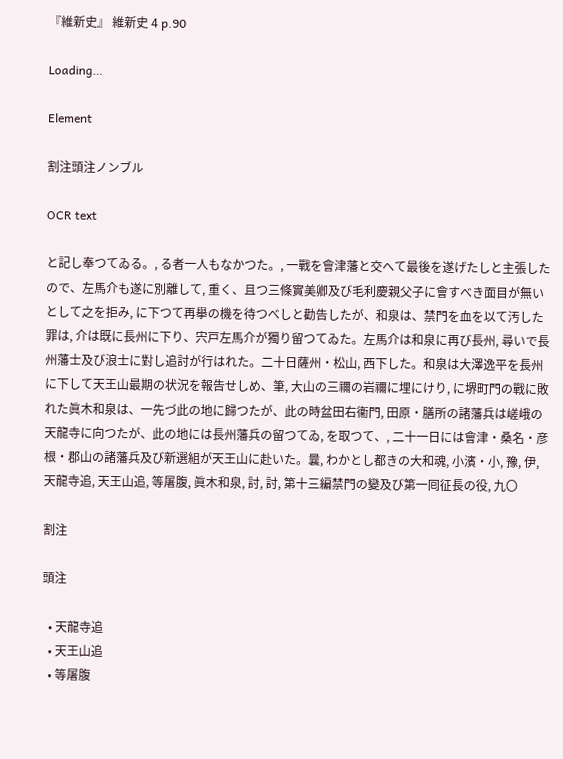『維新史』 維新史 4 p.90

Loading…

Element

割注頭注ノンブル

OCR text

と記し奉つてゐる。, る者一人もなかつた。, 一戰を會津藩と交へて最後を遂げたしと主張したので、左馬介も遂に別離して, 重く、且つ三條實美卿及び毛利慶親父子に會すべき面目が無いとして之を拒み, に下つて再擧の機を待つべしと勸告したが、和泉は、禁門を血を以て汚した罪は, 介は既に長州に下り、宍戸左馬介が獨り留つてゐた。左馬介は和泉に再び長州, 尋いで長州藩士及び浪士に對し追討が行はれた。二十日薩州・松山, 西下した。和泉は大澤逸平を長州に下して天王山最期の状況を報告せしめ、筆, 大山の三禰の岩禰に埋にけり, に堺町門の戰に敗れた眞木和泉は、一先づ此の地に歸つたが、此の時盆田右衞門, 田原・膳所の諸藩兵は嵯峨の天龍寺に向つたが、此の地には長州藩兵の留つてゐ, を取つて、, 二十一日には會津・桑名・彦根・郡山の諸藩兵及び新選組が天王山に赴いた。曩, わかとし都きの大和魂, 小濱・小, 豫, 伊, 天龍寺追, 天王山追, 等屠腹, 眞木和泉, 討, 討, 第十三編禁門の變及び第一囘征長の役, 九〇

割注

頭注

  • 天龍寺追
  • 天王山追
  • 等屠腹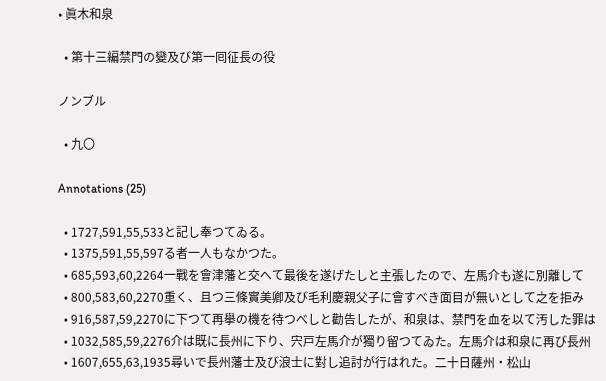• 眞木和泉

  • 第十三編禁門の變及び第一囘征長の役

ノンブル

  • 九〇

Annotations (25)

  • 1727,591,55,533と記し奉つてゐる。
  • 1375,591,55,597る者一人もなかつた。
  • 685,593,60,2264一戰を會津藩と交へて最後を遂げたしと主張したので、左馬介も遂に別離して
  • 800,583,60,2270重く、且つ三條實美卿及び毛利慶親父子に會すべき面目が無いとして之を拒み
  • 916,587,59,2270に下つて再擧の機を待つべしと勸告したが、和泉は、禁門を血を以て汚した罪は
  • 1032,585,59,2276介は既に長州に下り、宍戸左馬介が獨り留つてゐた。左馬介は和泉に再び長州
  • 1607,655,63,1935尋いで長州藩士及び浪士に對し追討が行はれた。二十日薩州・松山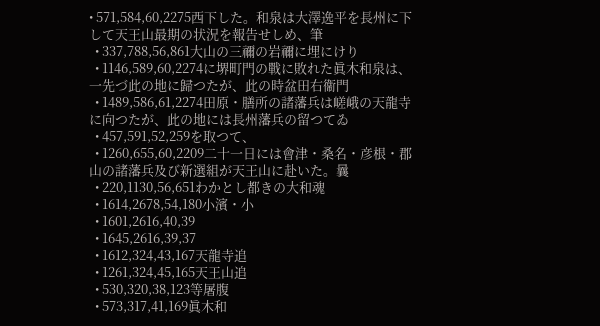• 571,584,60,2275西下した。和泉は大澤逸平を長州に下して天王山最期の状況を報告せしめ、筆
  • 337,788,56,861大山の三禰の岩禰に埋にけり
  • 1146,589,60,2274に堺町門の戰に敗れた眞木和泉は、一先づ此の地に歸つたが、此の時盆田右衞門
  • 1489,586,61,2274田原・膳所の諸藩兵は嵯峨の天龍寺に向つたが、此の地には長州藩兵の留つてゐ
  • 457,591,52,259を取つて、
  • 1260,655,60,2209二十一日には會津・桑名・彦根・郡山の諸藩兵及び新選組が天王山に赴いた。曩
  • 220,1130,56,651わかとし都きの大和魂
  • 1614,2678,54,180小濱・小
  • 1601,2616,40,39
  • 1645,2616,39,37
  • 1612,324,43,167天龍寺追
  • 1261,324,45,165天王山追
  • 530,320,38,123等屠腹
  • 573,317,41,169眞木和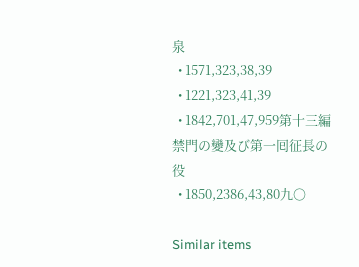泉
  • 1571,323,38,39
  • 1221,323,41,39
  • 1842,701,47,959第十三編禁門の變及び第一囘征長の役
  • 1850,2386,43,80九〇

Similar items